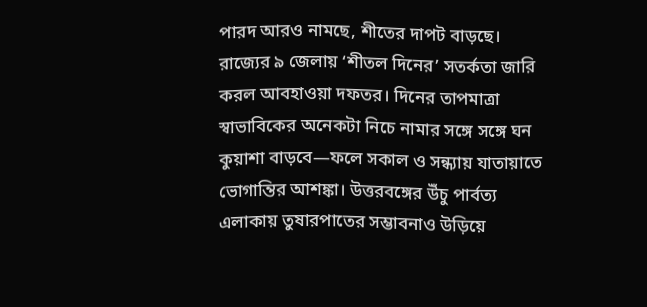পারদ আরও নামছে, শীতের দাপট বাড়ছে। রাজ্যের ৯ জেলায় ‘শীতল দিনের’ সতর্কতা জারি করল আবহাওয়া দফতর। দিনের তাপমাত্রা স্বাভাবিকের অনেকটা নিচে নামার সঙ্গে সঙ্গে ঘন কুয়াশা বাড়বে—ফলে সকাল ও সন্ধ্যায় যাতায়াতে ভোগান্তির আশঙ্কা। উত্তরবঙ্গের উঁচু পার্বত্য এলাকায় তুষারপাতের সম্ভাবনাও উড়িয়ে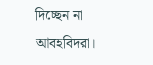দিচ্ছেন না আবহবিদরা।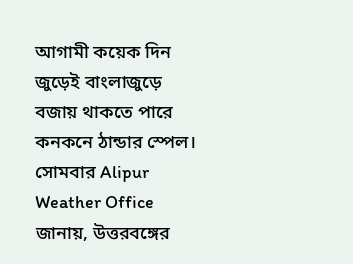আগামী কয়েক দিন জুড়েই বাংলাজুড়ে বজায় থাকতে পারে কনকনে ঠান্ডার স্পেল।
সোমবার Alipur Weather Office জানায়, উত্তরবঙ্গের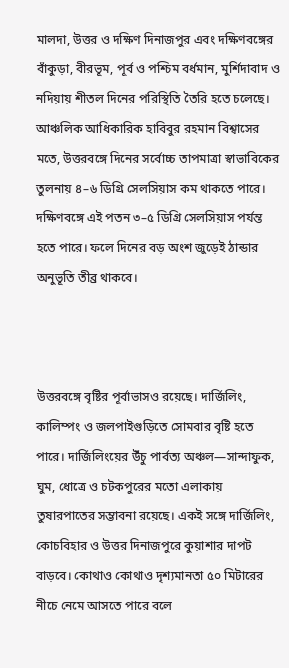মালদা, উত্তর ও দক্ষিণ দিনাজপুর এবং দক্ষিণবঙ্গের বাঁকুড়া, বীরভূম, পূর্ব ও পশ্চিম বর্ধমান, মুর্শিদাবাদ ও নদিয়ায় শীতল দিনের পরিস্থিতি তৈরি হতে চলেছে। আঞ্চলিক আধিকারিক হাবিবুর রহমান বিশ্বাসের মতে, উত্তরবঙ্গে দিনের সর্বোচ্চ তাপমাত্রা স্বাভাবিকের তুলনায় ৪–৬ ডিগ্রি সেলসিয়াস কম থাকতে পারে। দক্ষিণবঙ্গে এই পতন ৩–৫ ডিগ্রি সেলসিয়াস পর্যন্ত হতে পারে। ফলে দিনের বড় অংশ জুড়েই ঠান্ডার অনুভূতি তীব্র থাকবে।



উত্তরবঙ্গে বৃষ্টির পূর্বাভাসও রয়েছে। দার্জিলিং, কালিম্পং ও জলপাইগুড়িতে সোমবার বৃষ্টি হতে পারে। দার্জিলিংয়ের উঁচু পার্বত্য অঞ্চল—সান্দাফুক, ঘুম, ধোত্রে ও চটকপুরের মতো এলাকায় তুষারপাতের সম্ভাবনা রয়েছে। একই সঙ্গে দার্জিলিং, কোচবিহার ও উত্তর দিনাজপুরে কুয়াশার দাপট বাড়বে। কোথাও কোথাও দৃশ্যমানতা ৫০ মিটারের নীচে নেমে আসতে পারে বলে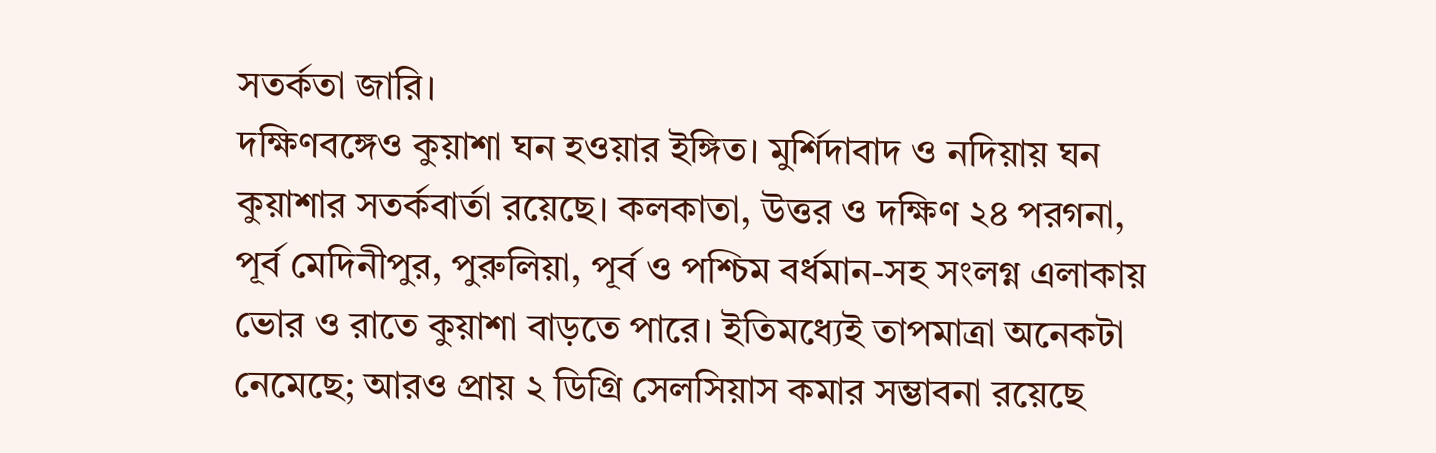সতর্কতা জারি।
দক্ষিণবঙ্গেও কুয়াশা ঘন হওয়ার ইঙ্গিত। মুর্শিদাবাদ ও নদিয়ায় ঘন কুয়াশার সতর্কবার্তা রয়েছে। কলকাতা, উত্তর ও দক্ষিণ ২৪ পরগনা, পূর্ব মেদিনীপুর, পুরুলিয়া, পূর্ব ও পশ্চিম বর্ধমান-সহ সংলগ্ন এলাকায় ভোর ও রাতে কুয়াশা বাড়তে পারে। ইতিমধ্যেই তাপমাত্রা অনেকটা নেমেছে; আরও প্রায় ২ ডিগ্রি সেলসিয়াস কমার সম্ভাবনা রয়েছে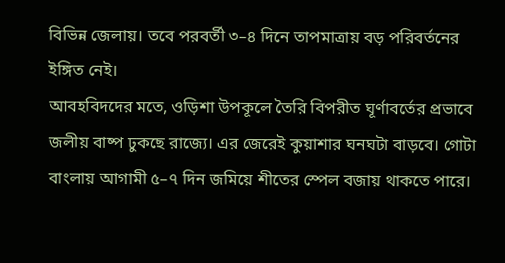বিভিন্ন জেলায়। তবে পরবর্তী ৩–৪ দিনে তাপমাত্রায় বড় পরিবর্তনের ইঙ্গিত নেই।
আবহবিদদের মতে, ওড়িশা উপকূলে তৈরি বিপরীত ঘূর্ণাবর্তের প্রভাবে জলীয় বাষ্প ঢুকছে রাজ্যে। এর জেরেই কুয়াশার ঘনঘটা বাড়বে। গোটা বাংলায় আগামী ৫–৭ দিন জমিয়ে শীতের স্পেল বজায় থাকতে পারে।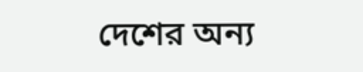দেশের অন্য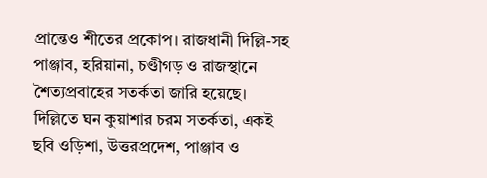প্রান্তেও শীতের প্রকোপ। রাজধানী দিল্লি-সহ পাঞ্জাব, হরিয়ানা, চণ্ডীগড় ও রাজস্থানে শৈত্যপ্রবাহের সতর্কতা জারি হয়েছে। দিল্লিতে ঘন কুয়াশার চরম সতর্কতা, একই ছবি ওড়িশা, উত্তরপ্রদেশ, পাঞ্জাব ও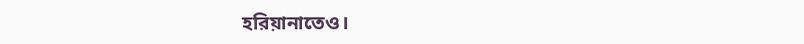হরিয়ানাতেও।